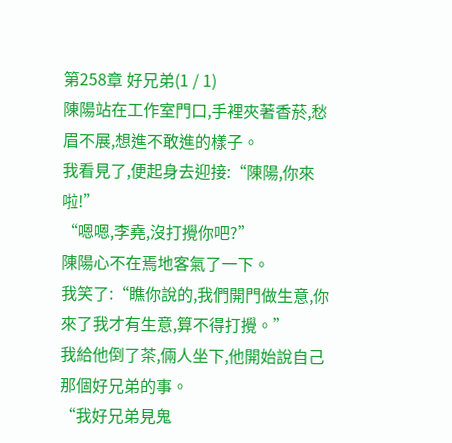第258章 好兄弟(1 / 1)
陳陽站在工作室門口,手裡夾著香菸,愁眉不展,想進不敢進的樣子。
我看見了,便起身去迎接:“陳陽,你來啦!”
“嗯嗯,李堯,沒打攪你吧?”
陳陽心不在焉地客氣了一下。
我笑了:“瞧你說的,我們開門做生意,你來了我才有生意,算不得打攪。”
我給他倒了茶,倆人坐下,他開始說自己那個好兄弟的事。
“我好兄弟見鬼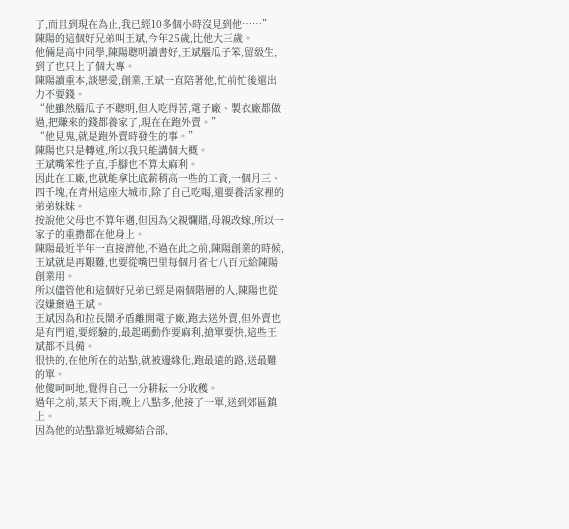了,而且到現在為止,我已經10多個小時沒見到他……”
陳陽的這個好兄弟叫王斌,今年25歲,比他大三歲。
他倆是高中同學,陳陽聰明讀書好,王斌腦瓜子笨,留級生,到了也只上了個大專。
陳陽讀重本,談戀愛,創業,王斌一直陪著他,忙前忙後還出力不要錢。
“他雖然腦瓜子不聰明,但人吃得苦,電子廠、製衣廠都做過,把賺來的錢都養家了,現在在跑外賣。”
“他見鬼,就是跑外賣時發生的事。”
陳陽也只是轉述,所以我只能講個大概。
王斌嘴笨性子直,手腳也不算太麻利。
因此在工廠,也就能拿比底薪稍高一些的工資,一個月三、四千塊,在青州這座大城市,除了自己吃喝,還要養活家裡的弟弟妹妹。
按說他父母也不算年邁,但因為父親爛賭,母親改嫁,所以一家子的重擔都在他身上。
陳陽最近半年一直接濟他,不過在此之前,陳陽創業的時候,王斌就是再艱難,也要從嘴巴里每個月省七八百元給陳陽創業用。
所以儘管他和這個好兄弟已經是兩個階層的人,陳陽也從沒嫌棄過王斌。
王斌因為和拉長鬧矛盾離開電子廠,跑去送外賣,但外賣也是有門道,要經驗的,最起碼動作要麻利,搶單要快,這些王斌都不具備。
很快的,在他所在的站點,就被邊緣化,跑最遠的路,送最難的單。
他傻呵呵地,覺得自己一分耕耘一分收穫。
過年之前,某天下雨,晚上八點多,他接了一單,送到郊區鎮上。
因為他的站點靠近城鄉結合部,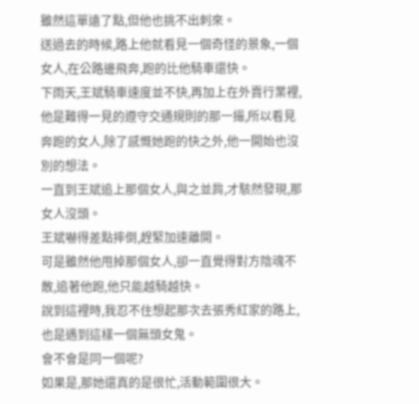雖然這單遠了點,但他也挑不出刺來。
送過去的時候,路上他就看見一個奇怪的景象,一個女人,在公路邊飛奔,跑的比他騎車還快。
下雨天,王斌騎車速度並不快,再加上在外賣行業裡,他是難得一見的遵守交通規則的那一撮,所以看見奔跑的女人,除了感慨她跑的快之外,他一開始也沒別的想法。
一直到王斌追上那個女人,與之並肩,才駭然發現,那女人沒頭。
王斌嚇得差點摔倒,趕緊加速離開。
可是雖然他甩掉那個女人,卻一直覺得對方陰魂不散,追著他跑,他只能越騎越快。
說到這裡時,我忍不住想起那次去張秀紅家的路上,也是遇到這樣一個無頭女鬼。
會不會是同一個呢?
如果是,那她還真的是很忙,活動範圍很大。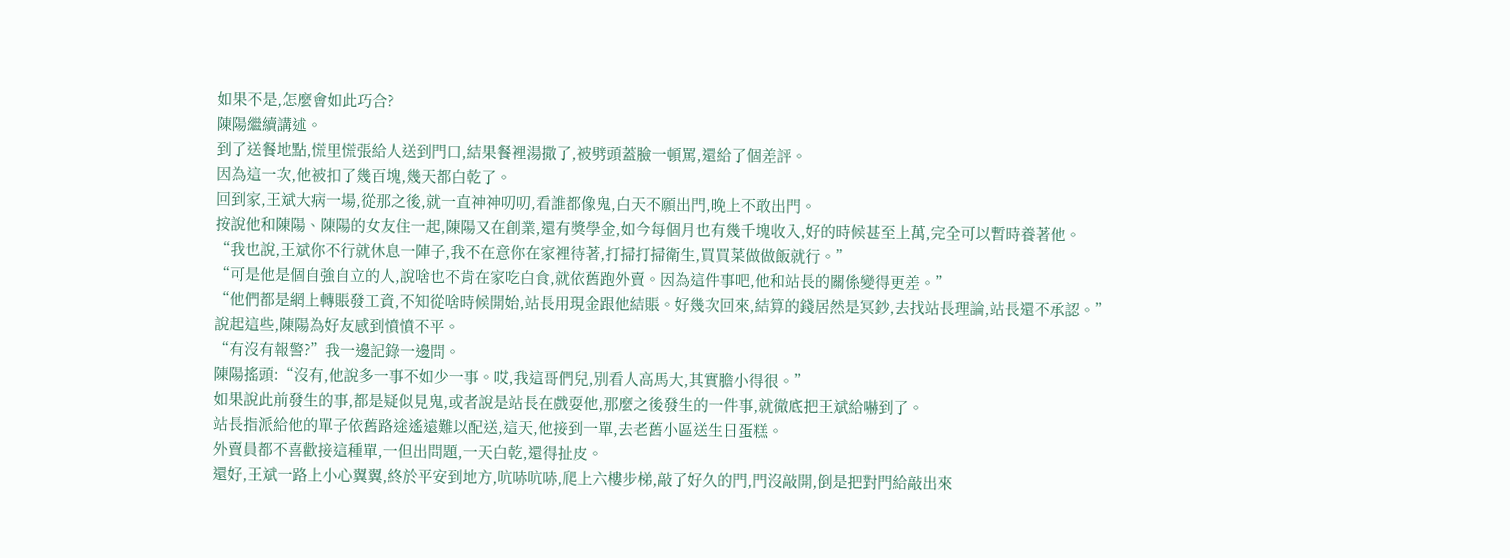如果不是,怎麼會如此巧合?
陳陽繼續講述。
到了送餐地點,慌里慌張給人送到門口,結果餐裡湯撒了,被劈頭蓋臉一頓罵,還給了個差評。
因為這一次,他被扣了幾百塊,幾天都白乾了。
回到家,王斌大病一場,從那之後,就一直神神叨叨,看誰都像鬼,白天不願出門,晚上不敢出門。
按說他和陳陽、陳陽的女友住一起,陳陽又在創業,還有獎學金,如今每個月也有幾千塊收入,好的時候甚至上萬,完全可以暫時養著他。
“我也說,王斌你不行就休息一陣子,我不在意你在家裡待著,打掃打掃衛生,買買菜做做飯就行。”
“可是他是個自強自立的人,說啥也不肯在家吃白食,就依舊跑外賣。因為這件事吧,他和站長的關係變得更差。”
“他們都是網上轉賬發工資,不知從啥時候開始,站長用現金跟他結賬。好幾次回來,結算的錢居然是冥鈔,去找站長理論,站長還不承認。”
說起這些,陳陽為好友感到憤憤不平。
“有沒有報警?”我一邊記錄一邊問。
陳陽搖頭:“沒有,他說多一事不如少一事。哎,我這哥們兒,別看人高馬大,其實膽小得很。”
如果說此前發生的事,都是疑似見鬼,或者說是站長在戲耍他,那麼之後發生的一件事,就徹底把王斌給嚇到了。
站長指派給他的單子依舊路途遙遠難以配送,這天,他接到一單,去老舊小區送生日蛋糕。
外賣員都不喜歡接這種單,一但出問題,一天白乾,還得扯皮。
還好,王斌一路上小心翼翼,終於平安到地方,吭哧吭哧,爬上六樓步梯,敲了好久的門,門沒敲開,倒是把對門給敲出來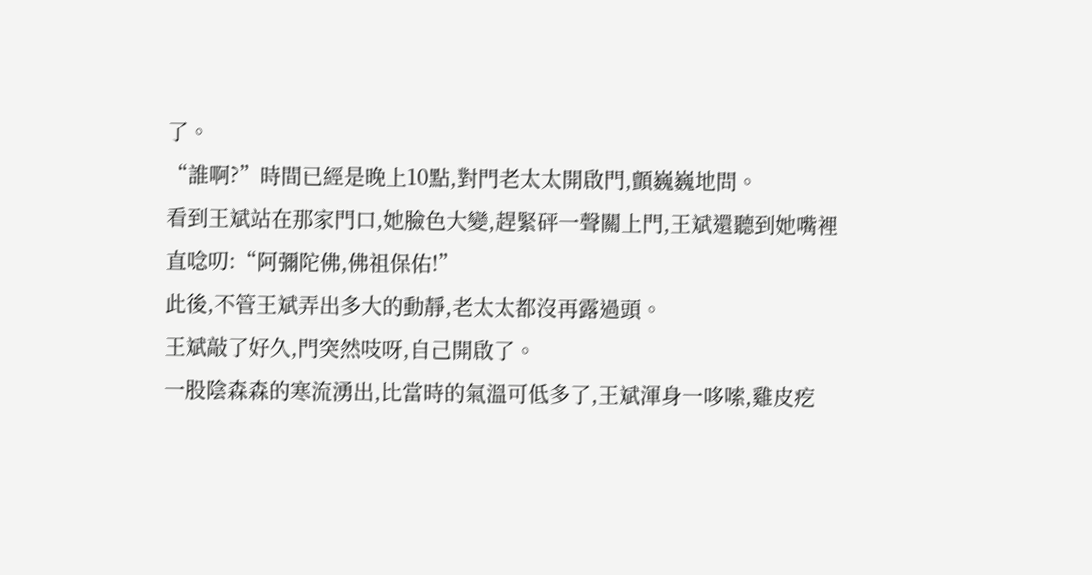了。
“誰啊?”時間已經是晚上10點,對門老太太開啟門,顫巍巍地問。
看到王斌站在那家門口,她臉色大變,趕緊砰一聲關上門,王斌還聽到她嘴裡直唸叨:“阿彌陀佛,佛祖保佑!”
此後,不管王斌弄出多大的動靜,老太太都沒再露過頭。
王斌敲了好久,門突然吱呀,自己開啟了。
一股陰森森的寒流湧出,比當時的氣溫可低多了,王斌渾身一哆嗦,雞皮疙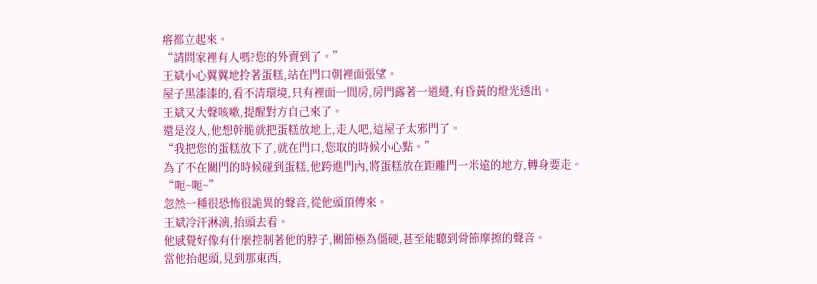瘩都立起來。
“請問家裡有人嗎?您的外賣到了。”
王斌小心翼翼地拎著蛋糕,站在門口朝裡面張望。
屋子黑漆漆的,看不清環境,只有裡面一間房,房門露著一道縫,有昏黃的燈光透出。
王斌又大聲咳嗽,提醒對方自己來了。
還是沒人,他想幹脆就把蛋糕放地上,走人吧,這屋子太邪門了。
“我把您的蛋糕放下了,就在門口,您取的時候小心點。”
為了不在關門的時候碰到蛋糕,他跨進門內,將蛋糕放在距離門一米遠的地方,轉身要走。
“呃~呃~”
忽然一種很恐怖很詭異的聲音,從他頭頂傳來。
王斌冷汗淋漓,抬頭去看。
他感覺好像有什麼控制著他的脖子,關節極為僵硬,甚至能聽到骨節摩擦的聲音。
當他抬起頭,見到那東西,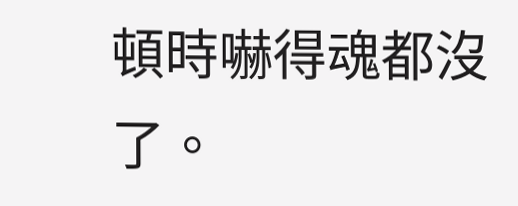頓時嚇得魂都沒了。